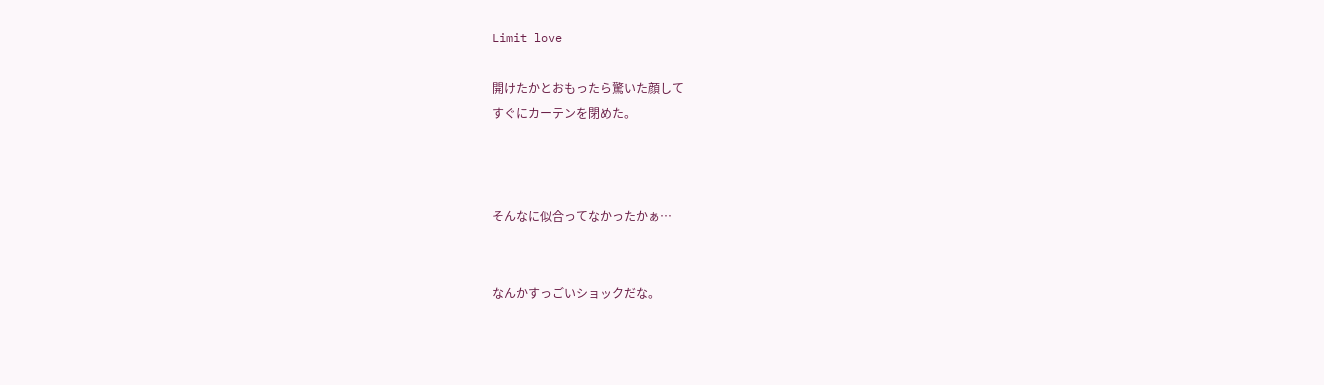Limit love

開けたかとおもったら驚いた顔して
すぐにカーテンを閉めた。



そんなに似合ってなかったかぁ…


なんかすっごいショックだな。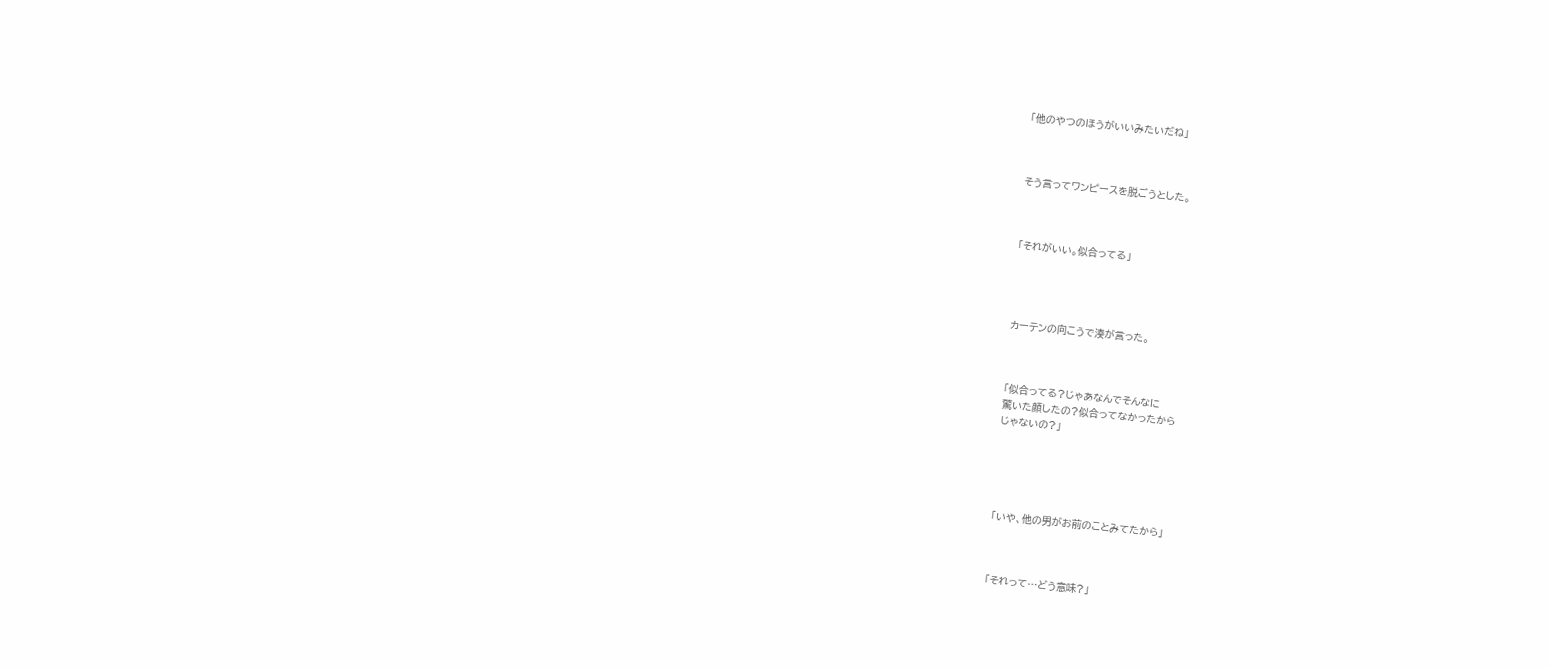「他のやつのほうがいいみたいだね」



そう言ってワンピースを脱ごうとした。



「それがいい。似合ってる」




カーテンの向こうで湊が言った。



「似合ってる?じゃあなんでそんなに
驚いた顔したの?似合ってなかったから
じゃないの?」





「いや、他の男がお前のことみてたから」



「それって…どう意味?」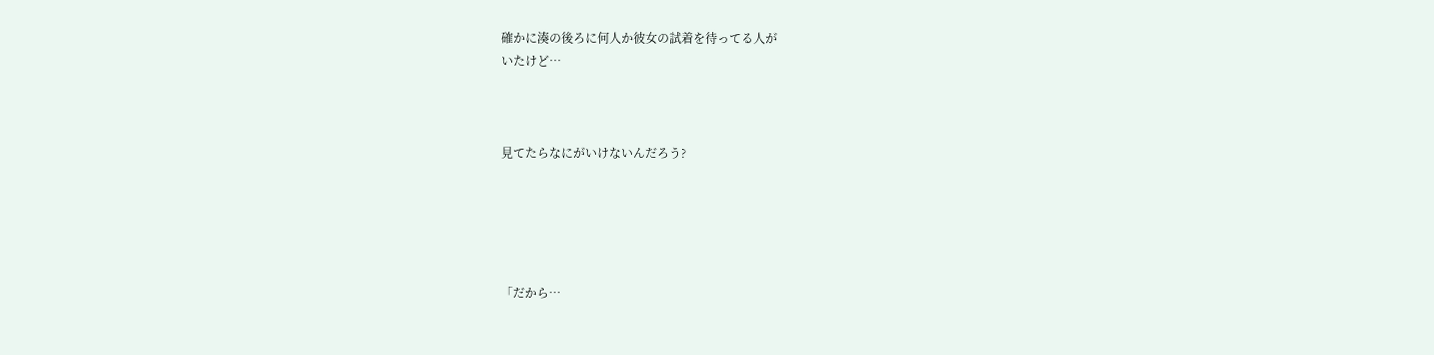確かに湊の後ろに何人か彼女の試着を待ってる人が
いたけど…



見てたらなにがいけないんだろう?





「だから…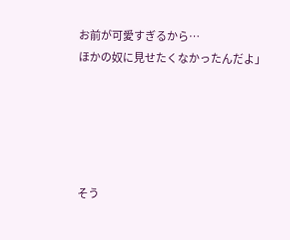お前が可愛すぎるから…
ほかの奴に見せたくなかったんだよ」





そう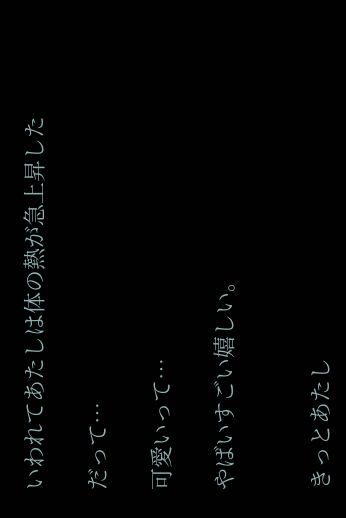いわれてあたしは体の熱が急上昇した

だって…

可愛いって…

やばいすごい嬉しい。


きっとあたし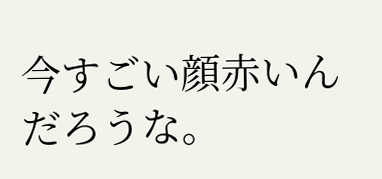今すごい顔赤いんだろうな。